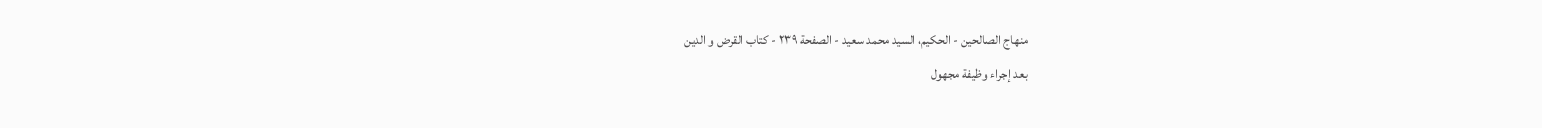منهاج الصالحين - الحكيم، السيد محمد سعيد - الصفحة ٢٣٩ - كتاب القرض و الدين
بعد إجراء وظيفة مجهول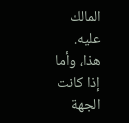المالك عليه.
هذا، وأما إذا كانت الجهة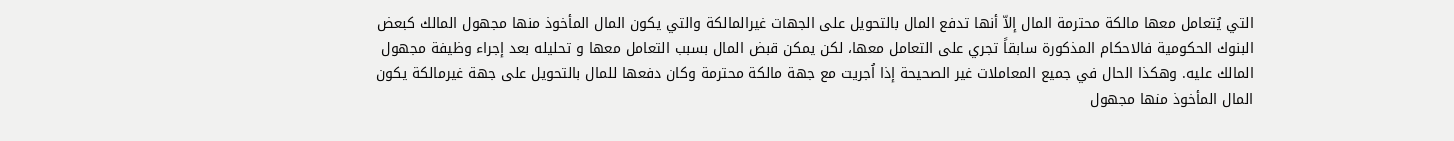التي يُتعامل معها مالكة محترمة المال إلاّ أنها تدفع المال بالتحويل على الجهات غيرالمالكة والتي يكون المال المأخوذ منها مجهول المالك كبعض البنوك الحكومية فالاحكام المذكورة سابقاً تجري على التعامل معها، لكن يمكن قبض المال بسبب التعامل معها و تحليله بعد إجراء وظيفة مجهول المالك عليه. وهكذا الحال في جميع المعاملات غير الصحيحة إذا اُجريت مع جهة مالكة محترمة وكان دفعها للمال بالتحويل على جهة غيرمالكة يكون المال المأخوذ منها مجهول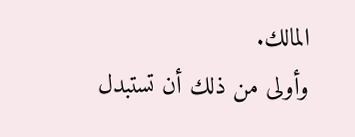المالك.
وأولى من ذلك أن تستبدل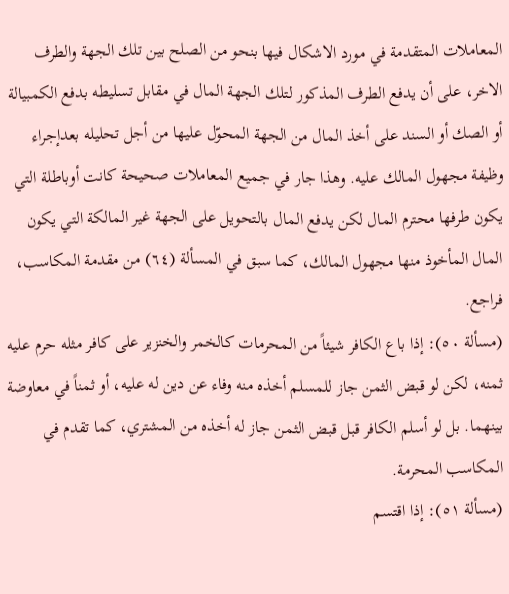المعاملات المتقدمة في مورد الاشكال فيها بنحو من الصلح بين تلك الجهة والطرف الاخر، على أن يدفع الطرف المذكور لتلك الجهة المال في مقابل تسليطه بدفع الكمبيالة أو الصك أو السند على أخذ المال من الجهة المحوّل عليها من أجل تحليله بعدإجراء وظيفة مجهول المالك عليه. وهذا جار في جميع المعاملات صحيحة كانت أوباطلة التي يكون طرفها محترم المال لكن يدفع المال بالتحويل على الجهة غير المالكة التي يكون المال المأخوذ منها مجهول المالك، كما سبق في المسألة (٦٤) من مقدمة المكاسب، فراجع.
(مسألة ٥٠): إذا باع الكافر شيئاً من المحرمات كالخمر والخنزير على كافر مثله حرم عليه ثمنه، لكن لو قبض الثمن جاز للمسلم أخذه منه وفاء عن دين له عليه، أو ثمناً في معاوضة بينهما. بل لو أسلم الكافر قبل قبض الثمن جاز له أخذه من المشتري، كما تقدم في المكاسب المحرمة.
(مسألة ٥١): إذا اقتسم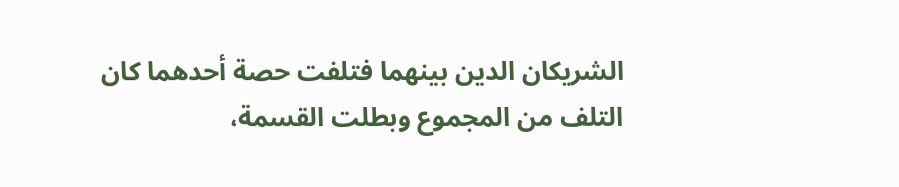الشريكان الدين بينهما فتلفت حصة أحدهما كان التلف من المجموع وبطلت القسمة،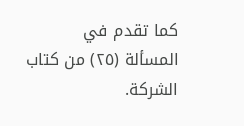كما تقدم في المسألة (٢٥) من كتاب الشركة.